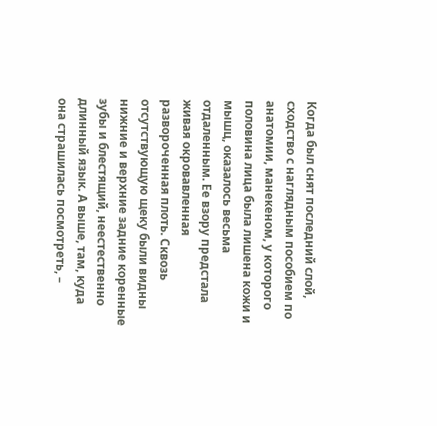Когда был снят последний слой, сходство с наглядным пособием по анатомии, манекеном, у которого половина лица была лишена кожи и мышц, оказалось весьма отдаленным. Ее взору предстала живая окровавленная развороченная плоть. Сквозь отсутствующую щеку были видны нижние и верхние задние коренные зубы и блестящий, неестественно длинный язык. А выше, там, куда она страшилась посмотреть, –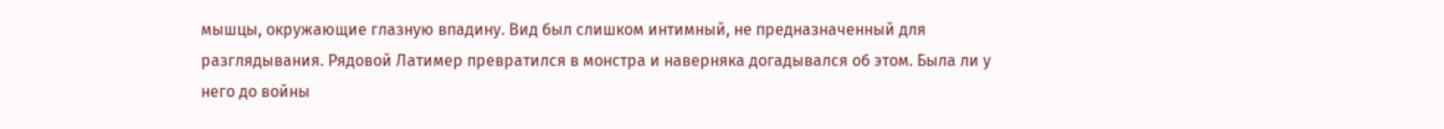мышцы, окружающие глазную впадину. Вид был слишком интимный, не предназначенный для разглядывания. Рядовой Латимер превратился в монстра и наверняка догадывался об этом. Была ли у него до войны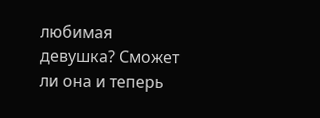любимая девушка? Сможет ли она и теперь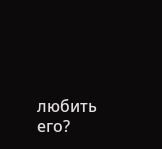любить его?